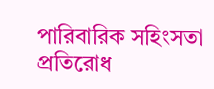পারিবারিক সহিংসতা প্রতিরোধ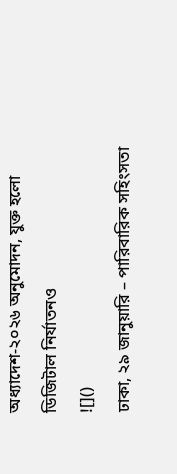অধ্যাদেশ-২০২৬ অনুমোদন, যুক্ত হলো ডিজিটাল নির্যাতনও
![]()
ঢাকা, ২৯ জানুয়ারি – পারিবারিক সহিংসতা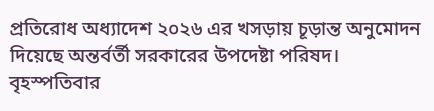প্রতিরোধ অধ্যাদেশ ২০২৬ এর খসড়ায় চূড়ান্ত অনুমোদন দিয়েছে অন্তর্বর্তী সরকারের উপদেষ্টা পরিষদ। বৃহস্পতিবার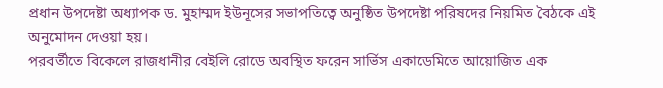প্রধান উপদেষ্টা অধ্যাপক ড. মুহাম্মদ ইউনূসের সভাপতিত্বে অনুষ্ঠিত উপদেষ্টা পরিষদের নিয়মিত বৈঠকে এই অনুমোদন দেওয়া হয়।
পরবর্তীতে বিকেলে রাজধানীর বেইলি রোডে অবস্থিত ফরেন সার্ভিস একাডেমিতে আয়োজিত এক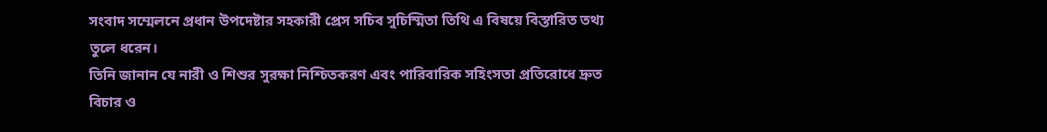সংবাদ সম্মেলনে প্রধান উপদেষ্টার সহকারী প্রেস সচিব সুচিস্মিতা তিথি এ বিষয়ে বিস্তারিত তথ্য তুলে ধরেন।
তিনি জানান যে নারী ও শিশুর সুরক্ষা নিশ্চিতকরণ এবং পারিবারিক সহিংসতা প্রতিরোধে দ্রুত বিচার ও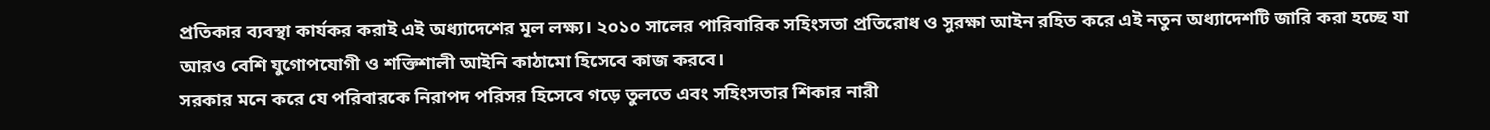প্রতিকার ব্যবস্থা কার্যকর করাই এই অধ্যাদেশের মূল লক্ষ্য। ২০১০ সালের পারিবারিক সহিংসতা প্রতিরোধ ও সুরক্ষা আইন রহিত করে এই নতুন অধ্যাদেশটি জারি করা হচ্ছে যা আরও বেশি যুগোপযোগী ও শক্তিশালী আইনি কাঠামো হিসেবে কাজ করবে।
সরকার মনে করে যে পরিবারকে নিরাপদ পরিসর হিসেবে গড়ে তুলতে এবং সহিংসতার শিকার নারী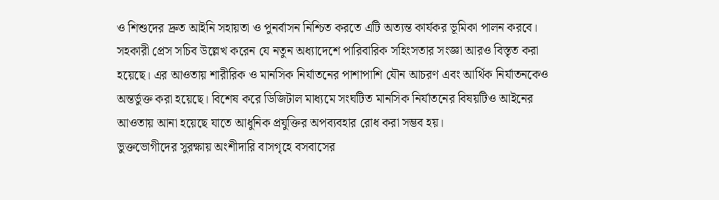ও শিশুদের দ্রুত আইনি সহায়তা ও পুনর্বাসন নিশ্চিত করতে এটি অত্যন্ত কার্যকর ভূমিকা পালন করবে।
সহকারী প্রেস সচিব উল্লেখ করেন যে নতুন অধ্যাদেশে পারিবারিক সহিংসতার সংজ্ঞা আরও বিস্তৃত করা হয়েছে। এর আওতায় শারীরিক ও মানসিক নির্যাতনের পাশাপাশি যৌন আচরণ এবং আর্থিক নির্যাতনকেও অন্তর্ভুক্ত করা হয়েছে। বিশেষ করে ডিজিটাল মাধ্যমে সংঘটিত মানসিক নির্যাতনের বিষয়টিও আইনের আওতায় আনা হয়েছে যাতে আধুনিক প্রযুক্তির অপব্যবহার রোধ করা সম্ভব হয়।
ভুক্তভোগীদের সুরক্ষায় অংশীদারি বাসগৃহে বসবাসের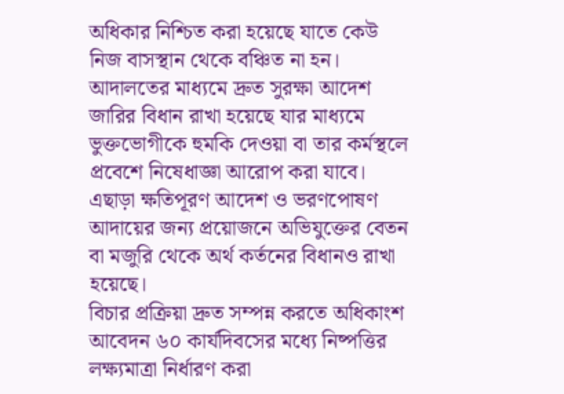অধিকার নিশ্চিত করা হয়েছে যাতে কেউ নিজ বাসস্থান থেকে বঞ্চিত না হন। আদালতের মাধ্যমে দ্রুত সুরক্ষা আদেশ জারির বিধান রাখা হয়েছে যার মাধ্যমে ভুক্তভোগীকে হুমকি দেওয়া বা তার কর্মস্থলে প্রবেশে নিষেধাজ্ঞা আরোপ করা যাবে। এছাড়া ক্ষতিপূরণ আদেশ ও ভরণপোষণ আদায়ের জন্য প্রয়োজনে অভিযুক্তের বেতন বা মজুরি থেকে অর্থ কর্তনের বিধানও রাখা হয়েছে।
বিচার প্রক্রিয়া দ্রুত সম্পন্ন করতে অধিকাংশ আবেদন ৬০ কার্যদিবসের মধ্যে নিষ্পত্তির লক্ষ্যমাত্রা নির্ধারণ করা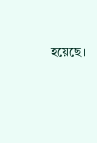হয়েছে।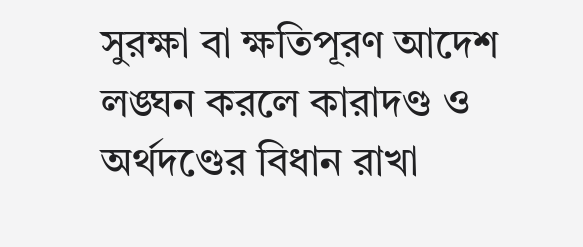সুরক্ষা বা ক্ষতিপূরণ আদেশ লঙ্ঘন করলে কারাদণ্ড ও অর্থদণ্ডের বিধান রাখা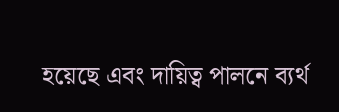হয়েছে এবং দায়িত্ব পালনে ব্যর্থ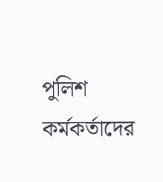পুলিশ কর্মকর্তাদের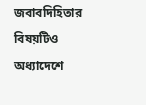জবাবদিহিতার বিষয়টিও অধ্যাদেশে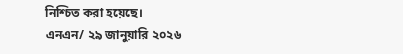নিশ্চিত করা হয়েছে।
এনএন/ ২৯ জানুয়ারি ২০২৬